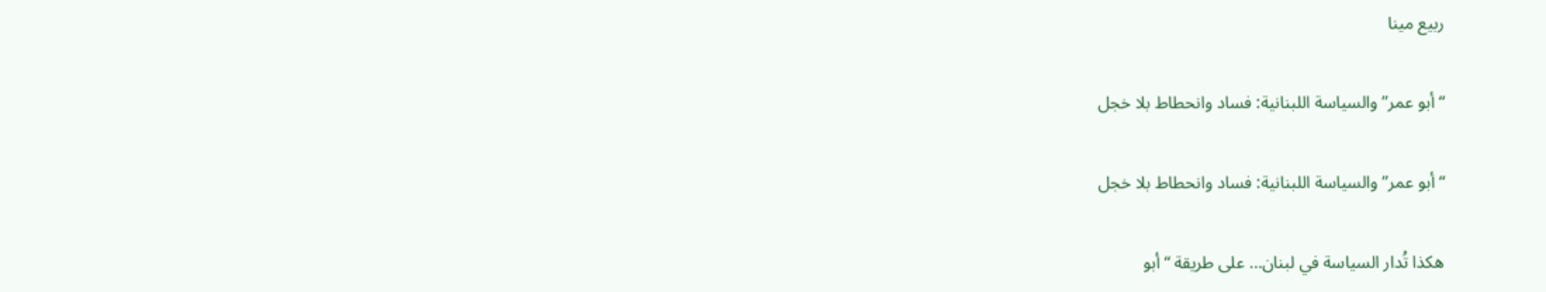ربيع مينا

“أبو عمر” والسياسة اللبنانية: فساد وانحطاط بلا خجل

“أبو عمر” والسياسة اللبنانية: فساد وانحطاط بلا خجل

هكذا تُدار السياسة في لبنان… على طريقة “أبو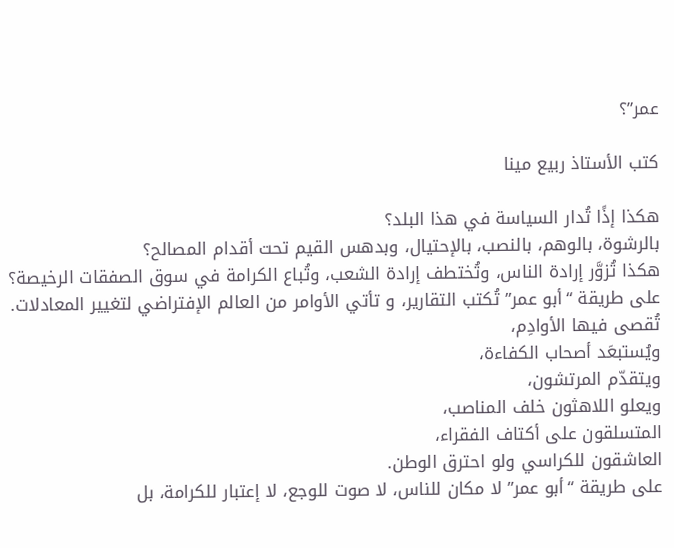عمر”؟

كتب الأستاذ ربيع مينا

هكذا إذًا تُدار السياسة في هذا البلد؟
بالرشوة، بالوهم، بالنصب، بالإحتيال، وبدهس القيم تحت أقدام المصالح؟
هكذا تُزوَّر إرادة الناس، وتُختطف إرادة الشعب، وتُباع الكرامة في سوق الصفقات الرخيصة؟
على طريقة “أبو عمر” تُكتب التقارير، و تأتي الأوامر من العالم الإفتراضي لتغيير المعادلات.
تُقصى فيها الأوادِم،
ويُستبعَد أصحاب الكفاءة،
ويتقدّم المرتشون،
ويعلو اللاهثون خلف المناصب،
المتسلقون على أكتاف الفقراء،
العاشقون للكراسي ولو احترق الوطن.
على طريقة “أبو عمر” لا مكان للناس، لا صوت للوجع، لا إعتبار للكرامة، بل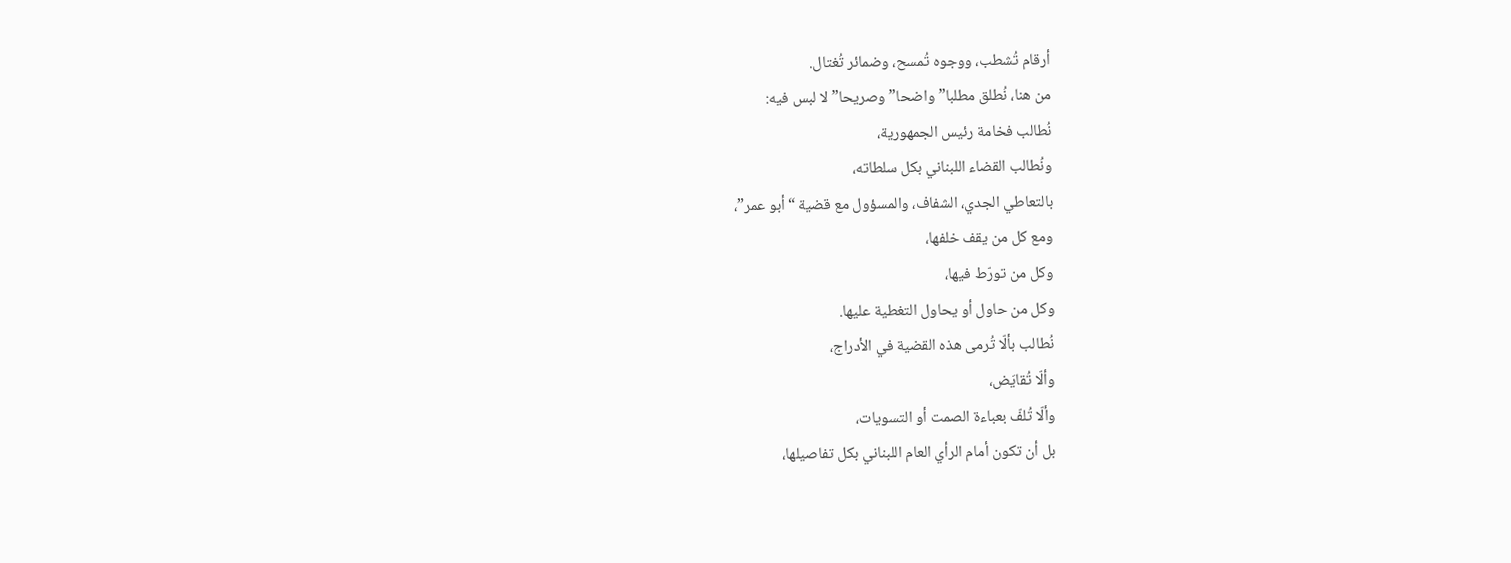أرقام تُشطب، ووجوه تُمسح، وضمائر تُغتال.
من هنا، نُطلق مطلبا” واضحا” وصريحا” لا لبس فيه:
نُطالب فخامة رئيس الجمهورية،
ونُطالب القضاء اللبناني بكل سلطاته،
بالتعاطي الجدي، الشفاف، والمسؤول مع قضية “أبو عمر”،
ومع كل من يقف خلفها،
وكل من تورّط فيها،
وكل من حاول أو يحاول التغطية عليها.
نُطالب بألّا تُرمى هذه القضية في الأدراج،
وألّا تُقايَض،
وألّا تُلفّ بعباءة الصمت أو التسويات،
بل أن تكون أمام الرأي العام اللبناني بكل تفاصيلها،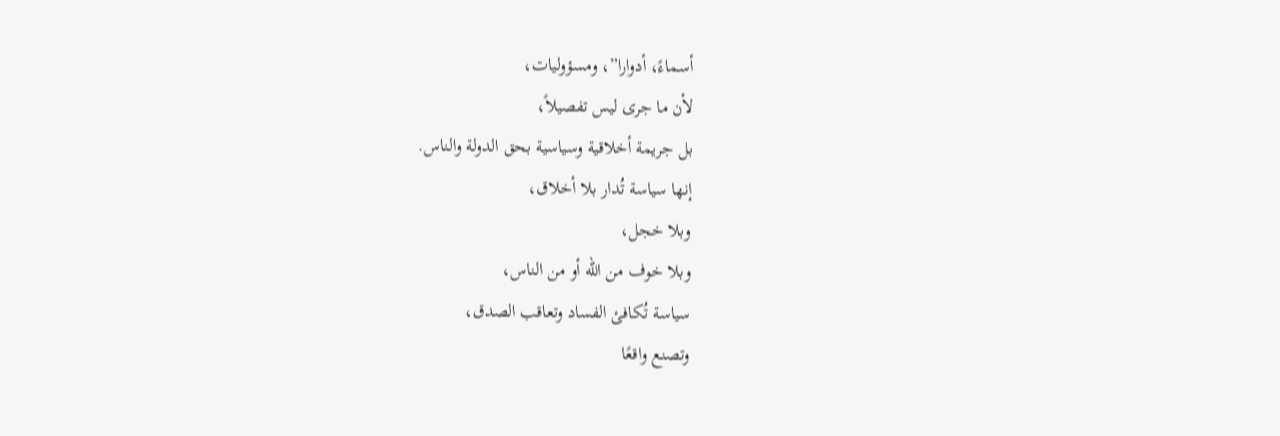أسماءً، أدوارا”، ومسؤوليات،
لأن ما جرى ليس تفصيلاً،
بل جريمة أخلاقية وسياسية بحق الدولة والناس.
إنها سياسة تُدار بلا أخلاق،
وبلا خجل،
وبلا خوف من الله أو من الناس،
سياسة تُكافئ الفساد وتعاقب الصدق،
وتصنع واقعًا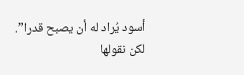أسود يُراد له أن يصبح قدرا”.
لكن نقولها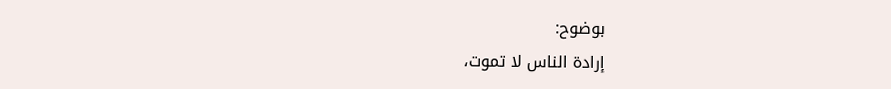بوضوح:
إرادة الناس لا تموت،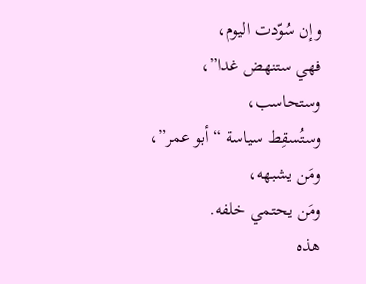وإن سُوّدت اليوم،
فهي ستنهض غدا”،
وستحاسب،
وستُسقِط سياسة “أبو عمر”،
ومَن يشبهه،
ومَن يحتمي خلفه.
هذه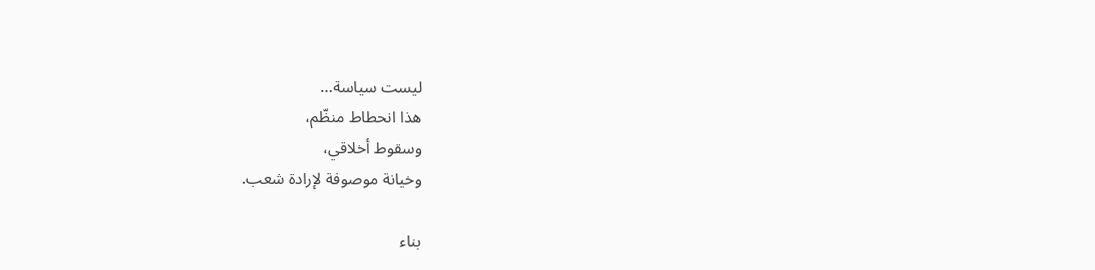ليست سياسة…
هذا انحطاط منظّم،
وسقوط أخلاقي،
وخيانة موصوفة لإرادة شعب.

بناء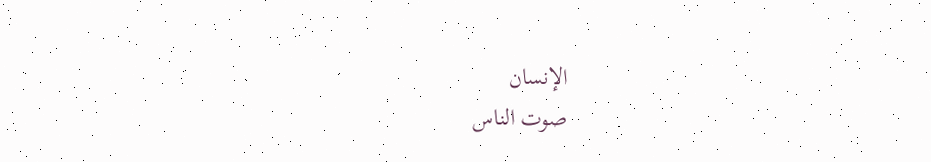الإنسان
صوت الناس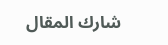شارك المقال